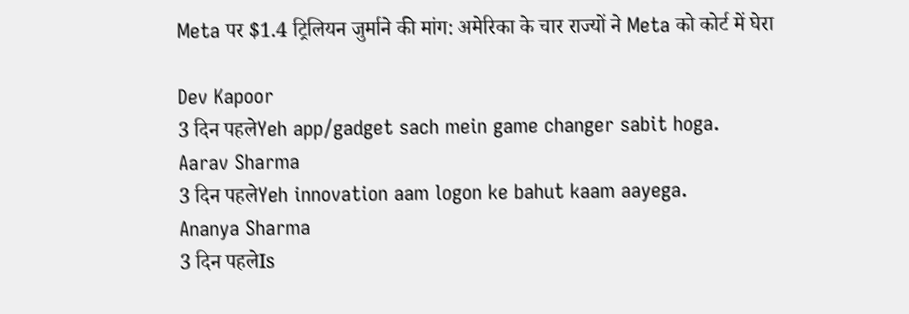Meta पर $1.4 ट्रिलियन जुर्माने की मांग: अमेरिका के चार राज्यों ने Meta को कोर्ट में घेरा

Dev Kapoor
3 दिन पहलेYeh app/gadget sach mein game changer sabit hoga.
Aarav Sharma
3 दिन पहलेYeh innovation aam logon ke bahut kaam aayega.
Ananya Sharma
3 दिन पहलेIs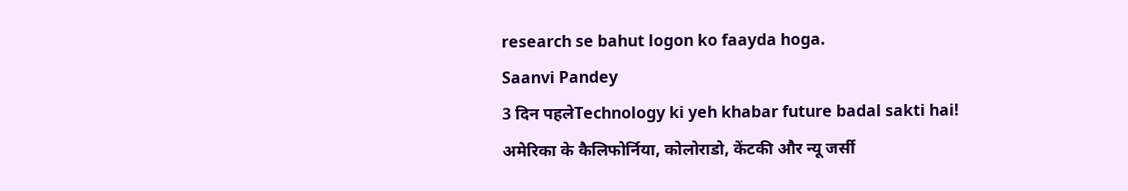research se bahut logon ko faayda hoga.
Saanvi Pandey
3 दिन पहलेTechnology ki yeh khabar future badal sakti hai!
अमेरिका के कैलिफोर्निया, कोलोराडो, केंटकी और न्यू जर्सी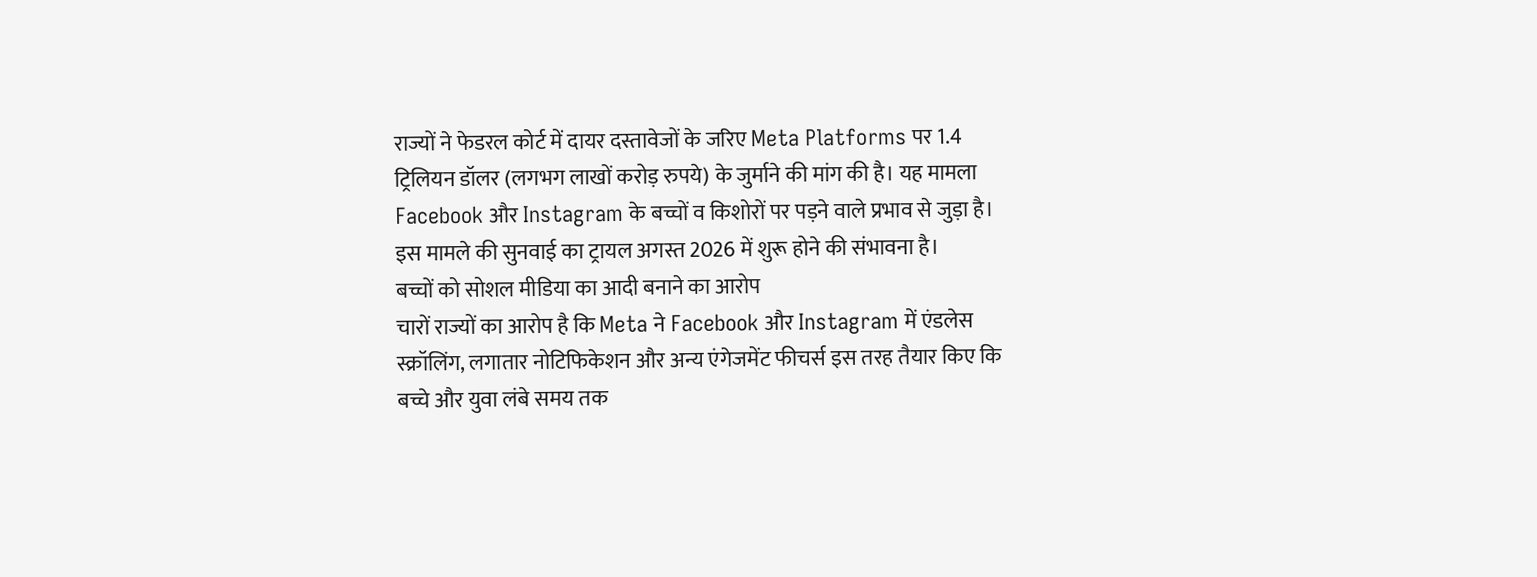राज्यों ने फेडरल कोर्ट में दायर दस्तावेजों के जरिए Meta Platforms पर 1.4 ट्रिलियन डॉलर (लगभग लाखों करोड़ रुपये) के जुर्माने की मांग की है। यह मामला Facebook और Instagram के बच्चों व किशोरों पर पड़ने वाले प्रभाव से जुड़ा है। इस मामले की सुनवाई का ट्रायल अगस्त 2026 में शुरू होने की संभावना है।
बच्चों को सोशल मीडिया का आदी बनाने का आरोप
चारों राज्यों का आरोप है कि Meta ने Facebook और Instagram में एंडलेस स्क्रॉलिंग, लगातार नोटिफिकेशन और अन्य एंगेजमेंट फीचर्स इस तरह तैयार किए कि बच्चे और युवा लंबे समय तक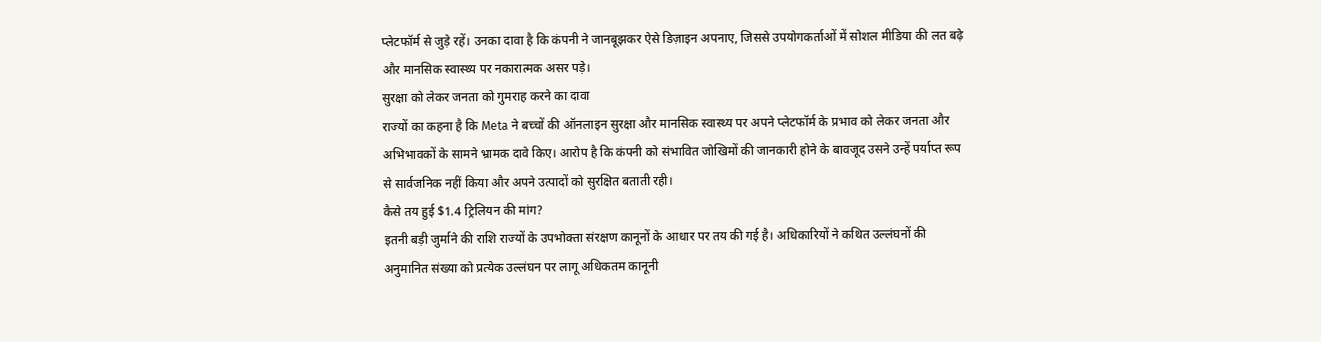प्लेटफॉर्म से जुड़े रहें। उनका दावा है कि कंपनी ने जानबूझकर ऐसे डिज़ाइन अपनाए, जिससे उपयोगकर्ताओं में सोशल मीडिया की लत बढ़े और मानसिक स्वास्थ्य पर नकारात्मक असर पड़े।
सुरक्षा को लेकर जनता को गुमराह करने का दावा
राज्यों का कहना है कि Meta ने बच्चों की ऑनलाइन सुरक्षा और मानसिक स्वास्थ्य पर अपने प्लेटफॉर्म के प्रभाव को लेकर जनता और अभिभावकों के सामने भ्रामक दावे किए। आरोप है कि कंपनी को संभावित जोखिमों की जानकारी होने के बावजूद उसने उन्हें पर्याप्त रूप से सार्वजनिक नहीं किया और अपने उत्पादों को सुरक्षित बताती रही।
कैसे तय हुई $1.4 ट्रिलियन की मांग?
इतनी बड़ी जुर्माने की राशि राज्यों के उपभोक्ता संरक्षण कानूनों के आधार पर तय की गई है। अधिकारियों ने कथित उल्लंघनों की अनुमानित संख्या को प्रत्येक उल्लंघन पर लागू अधिकतम कानूनी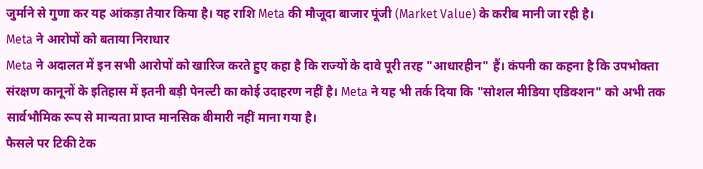जुर्माने से गुणा कर यह आंकड़ा तैयार किया है। यह राशि Meta की मौजूदा बाजार पूंजी (Market Value) के करीब मानी जा रही है।
Meta ने आरोपों को बताया निराधार
Meta ने अदालत में इन सभी आरोपों को खारिज करते हुए कहा है कि राज्यों के दावे पूरी तरह "आधारहीन" हैं। कंपनी का कहना है कि उपभोक्ता संरक्षण कानूनों के इतिहास में इतनी बड़ी पेनल्टी का कोई उदाहरण नहीं है। Meta ने यह भी तर्क दिया कि "सोशल मीडिया एडिक्शन" को अभी तक सार्वभौमिक रूप से मान्यता प्राप्त मानसिक बीमारी नहीं माना गया है।
फैसले पर टिकी टेक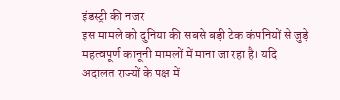इंडस्ट्री की नजर
इस मामले को दुनिया की सबसे बड़ी टेक कंपनियों से जुड़े महत्वपूर्ण कानूनी मामलों में माना जा रहा है। यदि अदालत राज्यों के पक्ष में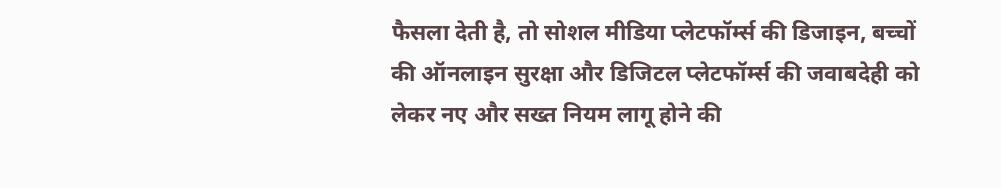फैसला देती है, तो सोशल मीडिया प्लेटफॉर्म्स की डिजाइन, बच्चों की ऑनलाइन सुरक्षा और डिजिटल प्लेटफॉर्म्स की जवाबदेही को लेकर नए और सख्त नियम लागू होने की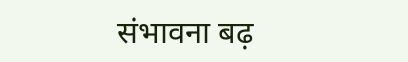संभावना बढ़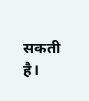सकती है।